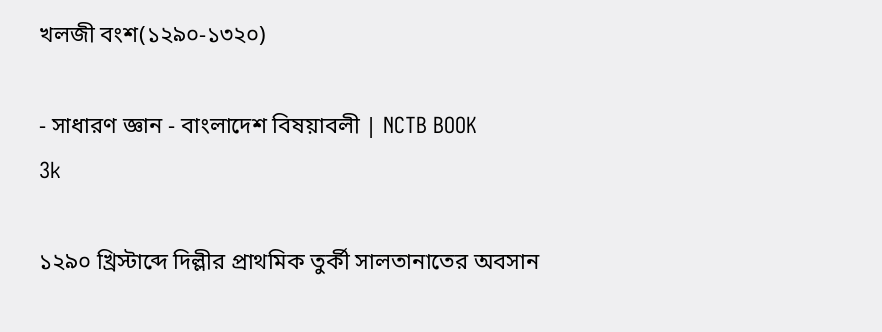খলজী বংশ(১২৯০-১৩২০)

- সাধারণ জ্ঞান - বাংলাদেশ বিষয়াবলী | NCTB BOOK
3k

১২৯০ খ্রিস্টাব্দে দিল্লীর প্রাথমিক তুর্কী সালতানাতের অবসান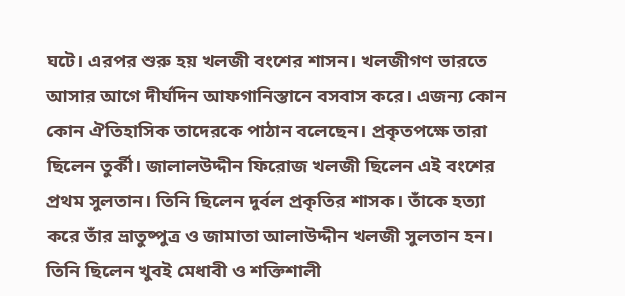ঘটে। এরপর শুরু হয় খলজী বংশের শাসন। খলজীগণ ভারতে আসার আগে দীর্ঘদিন আফগানিস্তানে বসবাস করে। এজন্য কোন কোন ঐতিহাসিক তাদেরকে পাঠান বলেছেন। প্রকৃতপক্ষে তারা ছিলেন তুর্কী। জালালউদ্দীন ফিরোজ খলজী ছিলেন এই বংশের প্রথম সুলতান। তিনি ছিলেন দুর্বল প্রকৃতির শাসক। তাঁকে হত্যা করে তাঁর ভ্রাতুষ্পুত্র ও জামাতা আলাউদ্দীন খলজী সুলতান হন। তিনি ছিলেন খুবই মেধাবী ও শক্তিশালী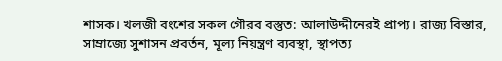শাসক। খলজী বংশের সকল গৌরব বস্তুত: আলাউদ্দীনেরই প্রাপ্য। রাজ্য বিস্তার, সাম্রাজ্যে সুশাসন প্রবর্তন, মূল্য নিয়ন্ত্রণ ব্যবস্থা, স্থাপত্য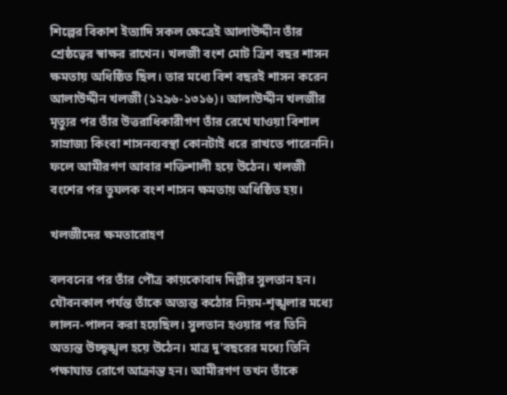শিল্পের বিকাশ ইত্যাদি সকল ক্ষেত্রেই আলাউদ্দীন তাঁর শ্রেষ্ঠত্বের স্বাক্ষর রাখেন। খলজী বংশ মোট ত্রিশ বছর শাসন ক্ষমতায় অধিষ্ঠিত ছিল। তার মধ্যে বিশ বছরই শাসন করেন আলাউদ্দীন খলজী (১২৯৬-১৩১৬)। আলাউদ্দীন খলজীর মৃত্যুর পর তাঁর উত্তরাধিকারীগণ তাঁর রেখে যাওয়া বিশাল সাম্রাজ্য কিংবা শাসনব্যবস্থা কোনটাই ধরে রাখতে পারেননি। ফলে আমীরগণ আবার শক্তিশালী হয়ে উঠেন। খলজী বংশের পর তুঘলক বংশ শাসন ক্ষমতায় অধিষ্ঠিত হয়।

খলজীদের ক্ষমতারোহণ

বলবনের পর তাঁর পৌত্র কায়কোবাদ দিল্লীর সুলতান হন। যৌবনকাল পর্যন্ত তাঁকে অত্যন্ত কঠোর নিয়ম-শৃঙ্খলার মধ্যে লালন-পালন করা হয়েছিল। সুলতান হওয়ার পর তিনি অত্যন্ত উচ্ছৃঙ্খল হয়ে উঠেন। মাত্র দু'বছরের মধ্যে তিনি পক্ষাঘাত রোগে আক্রান্ত হন। আমীরগণ তখন তাঁকে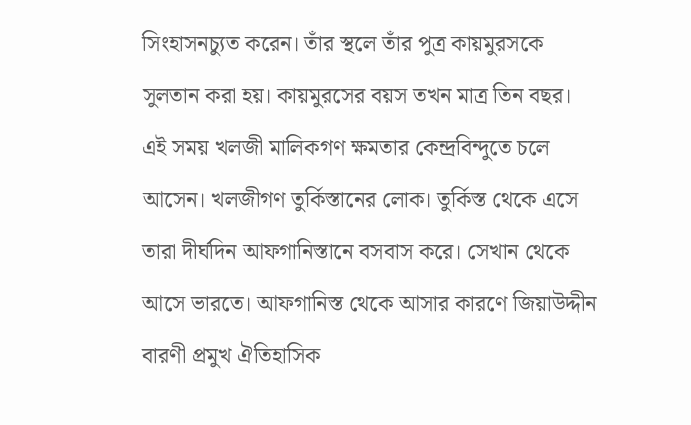সিংহাসনচ্যুত করেন। তাঁর স্থলে তাঁর পুত্র কায়মুরসকে সুলতান করা হয়। কায়মুরসের বয়স তখন মাত্র তিন বছর। এই সময় খলজী মালিকগণ ক্ষমতার কেন্দ্রবিন্দুতে চলে আসেন। খলজীগণ তুর্কিস্তানের লোক। তুর্কিস্ত থেকে এসে তারা দীর্ঘদিন আফগানিস্তানে বসবাস করে। সেখান থেকে আসে ভারতে। আফগানিস্ত থেকে আসার কারণে জিয়াউদ্দীন বারণী প্রমুখ ঐতিহাসিক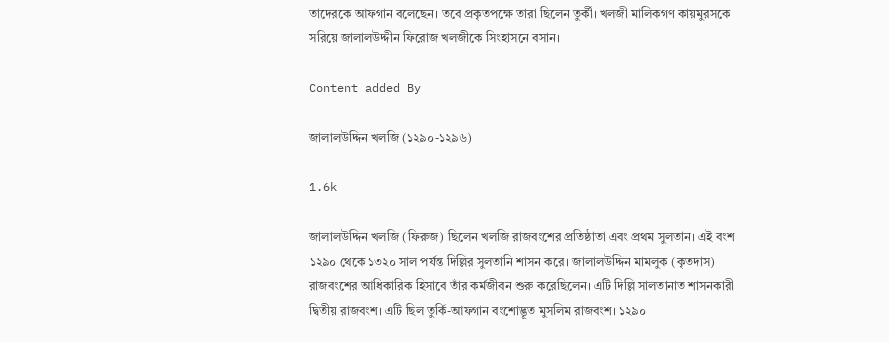তাদেরকে আফগান বলেছেন। তবে প্রকৃতপক্ষে তারা ছিলেন তুর্কী। খলজী মালিকগণ কায়মুরসকে সরিয়ে জালালউদ্দীন ফিরোজ খলজীকে সিংহাসনে বসান।

Content added By

জালালউদ্দিন খলজি (১২৯০-১২৯৬)

1.6k

জালালউদ্দিন খলজি (ফিরুজ) ছিলেন খলজি রাজবংশের প্রতিষ্ঠাতা এবং প্রথম সুলতান। এই বংশ ১২৯০ থেকে ১৩২০ সাল পর্যন্ত দিল্লির সুলতানি শাসন করে। জালালউদ্দিন মামলুক (কৃতদাস) রাজবংশের আধিকারিক হিসাবে তাঁর কর্মজীবন শুরু করেছিলেন। এটি দিল্লি সালতানাত শাসনকারী দ্বিতীয় রাজবংশ। এটি ছিল তুর্কি-আফগান বংশোদ্ভূত মুসলিম রাজবংশ। ১২৯০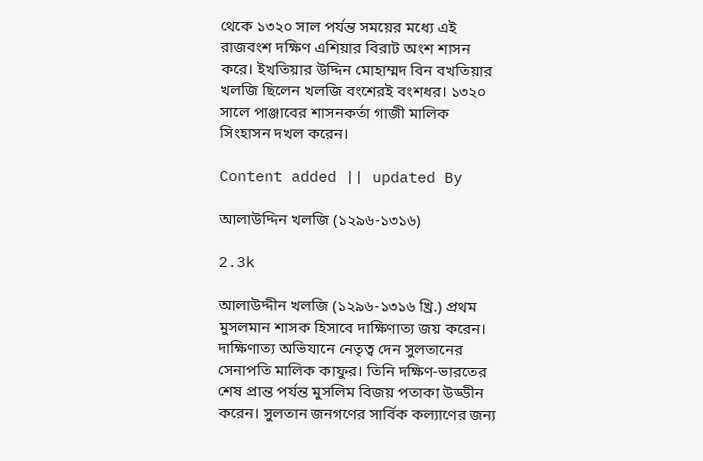থেকে ১৩২০ সাল পর্যন্ত সময়ের মধ্যে এই রাজবংশ দক্ষিণ এশিয়ার বিরাট অংশ শাসন করে। ইখতিয়ার উদ্দিন মোহাম্মদ বিন বখতিয়ার খলজি ছিলেন খলজি বংশেরই বংশধর। ১৩২০ সালে পাঞ্জাবের শাসনকর্তা গাজী মালিক সিংহাসন দখল করেন।

Content added || updated By

আলাউদ্দিন খলজি (১২৯৬-১৩১৬)

2.3k

আলাউদ্দীন খলজি (১২৯৬-১৩১৬ খ্রি.) প্রথম মুসলমান শাসক হিসাবে দাক্ষিণাত্য জয় করেন। দাক্ষিণাত্য অভিযানে নেতৃত্ব দেন সুলতানের সেনাপতি মালিক কাফুর। তিনি দক্ষিণ-ভারতের শেষ প্রান্ত পর্যন্ত মুসলিম বিজয় পতাকা উড্ডীন করেন। সুলতান জনগণের সার্বিক কল্যাণের জন্য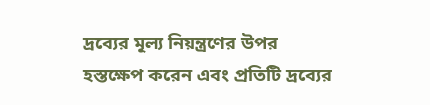দ্রব্যের মূল্য নিয়ন্ত্রণের উপর হস্তক্ষেপ করেন এবং প্রতিটি দ্রব্যের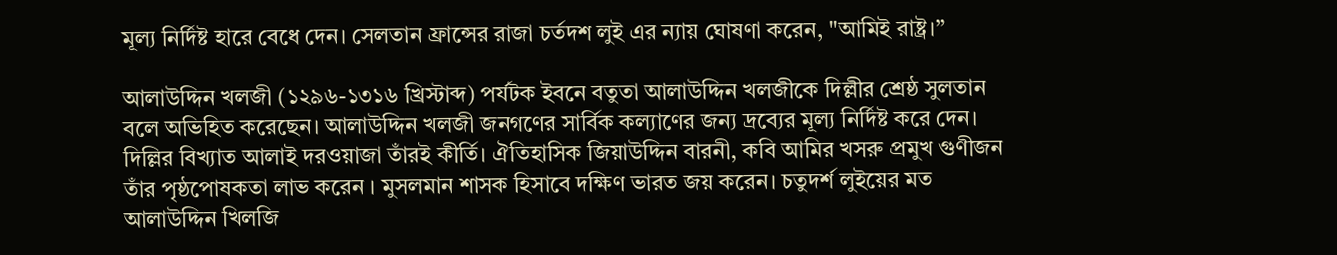মূল্য নির্দিষ্ট হারে বেধে দেন। সেলতান ফ্রান্সের রাজা চর্তদশ লুই এর ন্যায় ঘোষণা করেন, "আমিই রাষ্ট্র।”

আলাউদ্দিন খলজী (১২৯৬-১৩১৬ খ্রিস্টাব্দ) পর্যটক ইবনে বতুতা আলাউদ্দিন খলজীকে দিল্লীর শ্রেষ্ঠ সুলতান বলে অভিহিত করেছেন। আলাউদ্দিন খলজী জনগণের সার্বিক কল্যাণের জন্য দ্রব্যের মূল্য নির্দিষ্ট করে দেন। দিল্লির বিখ্যাত আলাই দরওয়াজা তাঁরই কীর্তি। ঐতিহাসিক জিয়াউদ্দিন বারনী, কবি আমির খসরু প্রমুখ গুণীজন তাঁর পৃষ্ঠপোষকতা লাভ করেন । মুসলমান শাসক হিসাবে দক্ষিণ ভারত জয় করেন। চতুদর্শ লুইয়ের মত আলাউদ্দিন খিলজি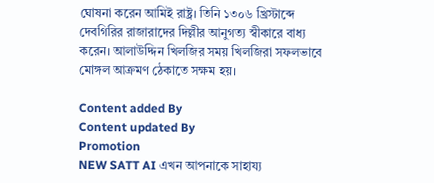ঘোষনা করেন আমিই রাষ্ট্র। তিনি ১৩০৬ খ্রিস্টাব্দে দেবগিরির রাজারাদের দিল্লীর আনুগত্য স্বীকারে বাধ্য করেন। আলাউদ্দিন খিলজির সময় খিলজিরা সফলভাবে মোঙ্গল আক্রমণ ঠেকাতে সক্ষম হয়।

Content added By
Content updated By
Promotion
NEW SATT AI এখন আপনাকে সাহায্য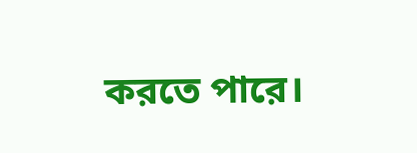করতে পারে।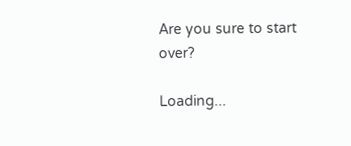Are you sure to start over?

Loading...